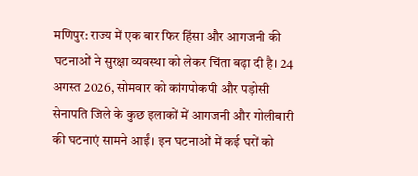मणिपुर: राज्य में एक बार फिर हिंसा और आगजनी की घटनाओं ने सुरक्षा व्यवस्था को लेकर चिंता बढ़ा दी है। 24 अगस्त 2026, सोमवार को कांगपोकपी और पड़ोसी सेनापति जिले के कुछ इलाकों में आगजनी और गोलीबारी की घटनाएं सामने आईं। इन घटनाओं में कई घरों को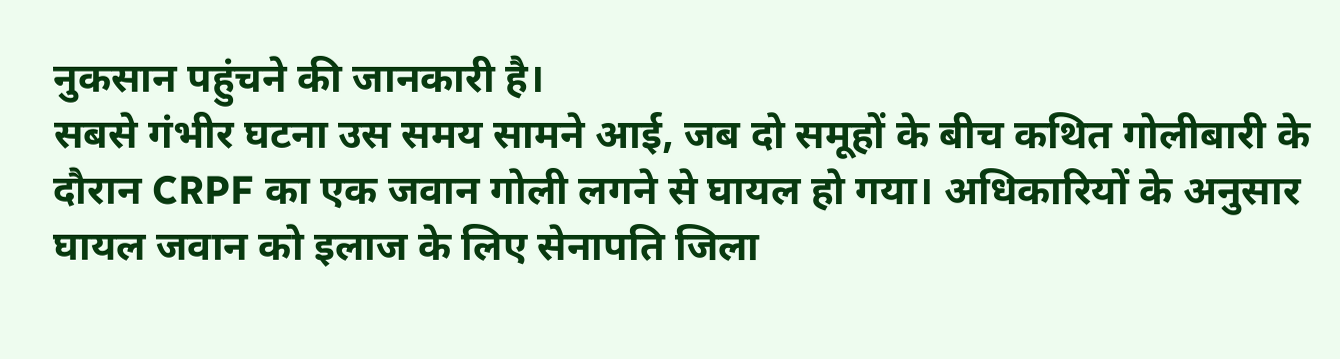नुकसान पहुंचने की जानकारी है।
सबसे गंभीर घटना उस समय सामने आई, जब दो समूहों के बीच कथित गोलीबारी के दौरान CRPF का एक जवान गोली लगने से घायल हो गया। अधिकारियों के अनुसार घायल जवान को इलाज के लिए सेनापति जिला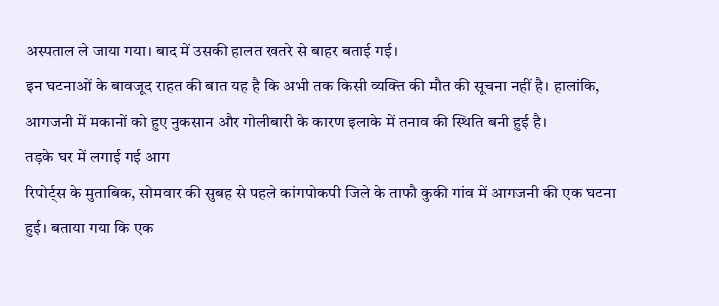अस्पताल ले जाया गया। बाद में उसकी हालत खतरे से बाहर बताई गई।
इन घटनाओं के बावजूद राहत की बात यह है कि अभी तक किसी व्यक्ति की मौत की सूचना नहीं है। हालांकि, आगजनी में मकानों को हुए नुकसान और गोलीबारी के कारण इलाके में तनाव की स्थिति बनी हुई है।
तड़के घर में लगाई गई आग
रिपोर्ट्स के मुताबिक, सोमवार की सुबह से पहले कांगपोकपी जिले के ताफौ कुकी गांव में आगजनी की एक घटना हुई। बताया गया कि एक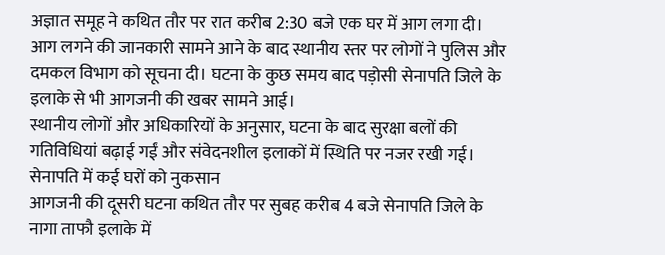अज्ञात समूह ने कथित तौर पर रात करीब 2:30 बजे एक घर में आग लगा दी।
आग लगने की जानकारी सामने आने के बाद स्थानीय स्तर पर लोगों ने पुलिस और दमकल विभाग को सूचना दी। घटना के कुछ समय बाद पड़ोसी सेनापति जिले के इलाके से भी आगजनी की खबर सामने आई।
स्थानीय लोगों और अधिकारियों के अनुसार, घटना के बाद सुरक्षा बलों की गतिविधियां बढ़ाई गईं और संवेदनशील इलाकों में स्थिति पर नजर रखी गई।
सेनापति में कई घरों को नुकसान
आगजनी की दूसरी घटना कथित तौर पर सुबह करीब 4 बजे सेनापति जिले के नागा ताफौ इलाके में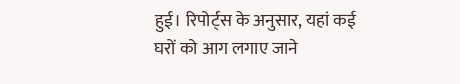हुई। रिपोर्ट्स के अनुसार, यहां कई घरों को आग लगाए जाने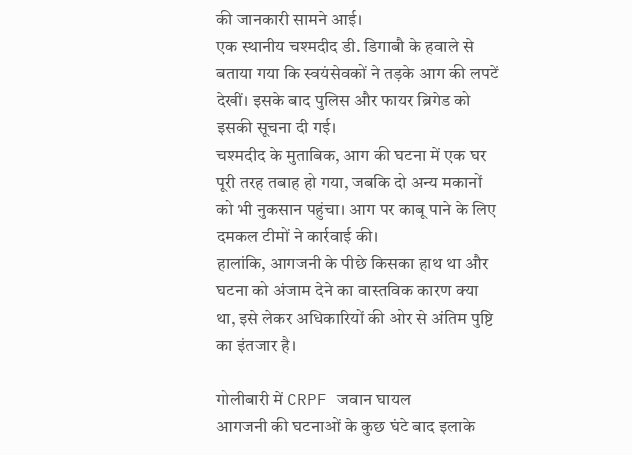की जानकारी सामने आई।
एक स्थानीय चश्मदीद डी. डिगाबौ के हवाले से बताया गया कि स्वयंसेवकों ने तड़के आग की लपटें देखीं। इसके बाद पुलिस और फायर ब्रिगेड को इसकी सूचना दी गई।
चश्मदीद के मुताबिक, आग की घटना में एक घर पूरी तरह तबाह हो गया, जबकि दो अन्य मकानों को भी नुकसान पहुंचा। आग पर काबू पाने के लिए दमकल टीमों ने कार्रवाई की।
हालांकि, आगजनी के पीछे किसका हाथ था और घटना को अंजाम देने का वास्तविक कारण क्या था, इसे लेकर अधिकारियों की ओर से अंतिम पुष्टि का इंतजार है।

गोलीबारी में CRPF जवान घायल
आगजनी की घटनाओं के कुछ घंटे बाद इलाके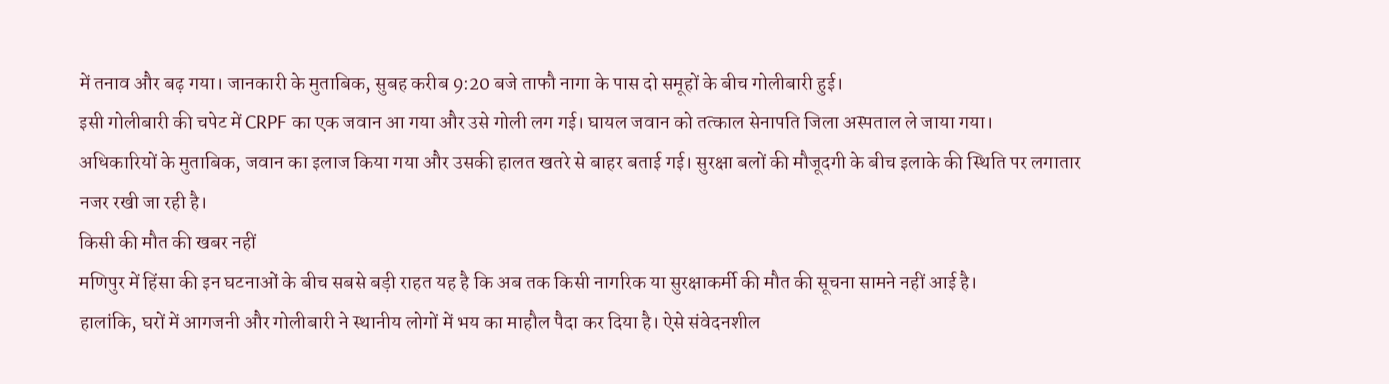में तनाव और बढ़ गया। जानकारी के मुताबिक, सुबह करीब 9:20 बजे ताफौ नागा के पास दो समूहों के बीच गोलीबारी हुई।
इसी गोलीबारी की चपेट में CRPF का एक जवान आ गया और उसे गोली लग गई। घायल जवान को तत्काल सेनापति जिला अस्पताल ले जाया गया।
अधिकारियों के मुताबिक, जवान का इलाज किया गया और उसकी हालत खतरे से बाहर बताई गई। सुरक्षा बलों की मौजूदगी के बीच इलाके की स्थिति पर लगातार नजर रखी जा रही है।
किसी की मौत की खबर नहीं
मणिपुर में हिंसा की इन घटनाओं के बीच सबसे बड़ी राहत यह है कि अब तक किसी नागरिक या सुरक्षाकर्मी की मौत की सूचना सामने नहीं आई है।
हालांकि, घरों में आगजनी और गोलीबारी ने स्थानीय लोगों में भय का माहौल पैदा कर दिया है। ऐसे संवेदनशील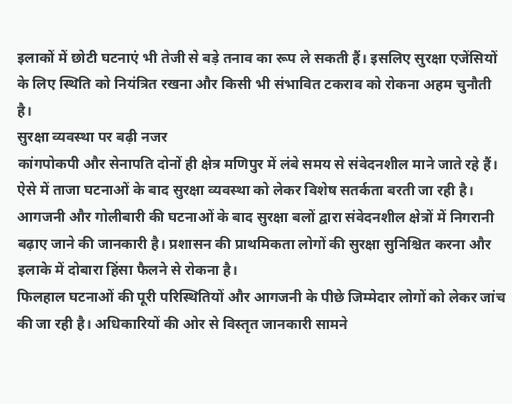इलाकों में छोटी घटनाएं भी तेजी से बड़े तनाव का रूप ले सकती हैं। इसलिए सुरक्षा एजेंसियों के लिए स्थिति को नियंत्रित रखना और किसी भी संभावित टकराव को रोकना अहम चुनौती है।
सुरक्षा व्यवस्था पर बढ़ी नजर
कांगपोकपी और सेनापति दोनों ही क्षेत्र मणिपुर में लंबे समय से संवेदनशील माने जाते रहे हैं। ऐसे में ताजा घटनाओं के बाद सुरक्षा व्यवस्था को लेकर विशेष सतर्कता बरती जा रही है।
आगजनी और गोलीबारी की घटनाओं के बाद सुरक्षा बलों द्वारा संवेदनशील क्षेत्रों में निगरानी बढ़ाए जाने की जानकारी है। प्रशासन की प्राथमिकता लोगों की सुरक्षा सुनिश्चित करना और इलाके में दोबारा हिंसा फैलने से रोकना है।
फिलहाल घटनाओं की पूरी परिस्थितियों और आगजनी के पीछे जिम्मेदार लोगों को लेकर जांच की जा रही है। अधिकारियों की ओर से विस्तृत जानकारी सामने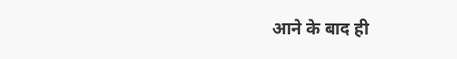आने के बाद ही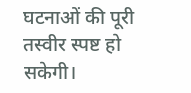घटनाओं की पूरी तस्वीर स्पष्ट हो सकेगी।